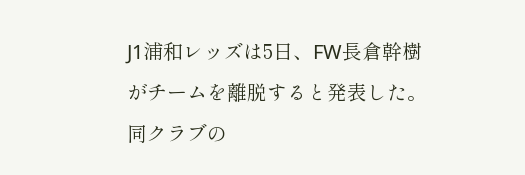J1浦和レッズは5日、FW長倉幹樹がチームを離脱すると発表した。
同クラブの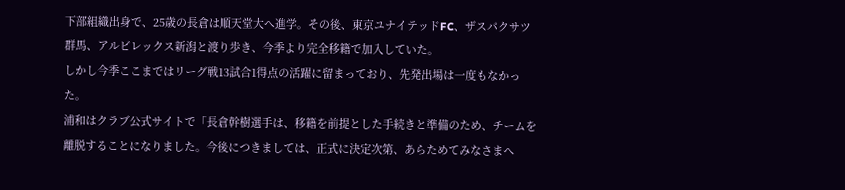下部組織出身で、25歳の長倉は順天堂大へ進学。その後、東京ユナイテッドFC、ザスパクサツ群馬、アルビレックス新潟と渡り歩き、今季より完全移籍で加入していた。
しかし今季ここまではリーグ戦13試合1得点の活躍に留まっており、先発出場は一度もなかった。
浦和はクラブ公式サイトで「長倉幹樹選手は、移籍を前提とした手続きと準備のため、チームを離脱することになりました。今後につきましては、正式に決定次第、あらためてみなさまへ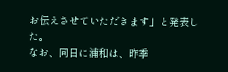お伝えさせていただきます」と発表した。
なお、同日に浦和は、昨季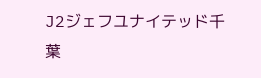J2ジェフユナイテッド千葉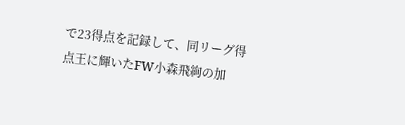で23得点を記録して、同リーグ得点王に輝いたFW小森飛絢の加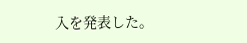入を発表した。